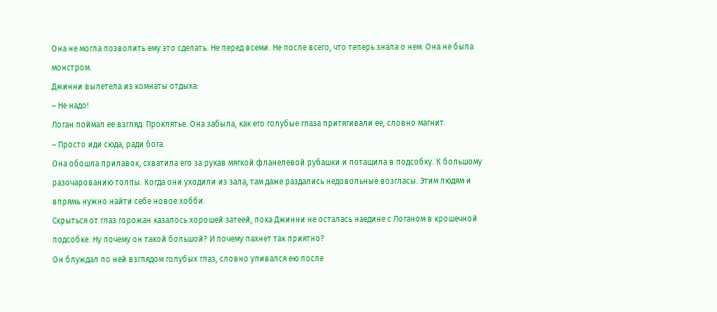Она не могла позволить ему это сделать. Не перед всеми. Не после всего, что теперь знала о нем. Она не была монстром.
Джинни вылетела из комнаты отдыха:
– Не надо!
Логан поймал ее взгляд. Проклятье. Она забыла, как его голубые глаза притягивали ее, словно магнит.
– Просто иди сюда, ради бога.
Она обошла прилавок, схватила его за рукав мягкой фланелевой рубашки и потащила в подсобку. К большому разочарованию толпы. Когда они уходили из зала, там даже раздались недовольные возгласы. Этим людям и впрямь нужно найти себе новое хобби.
Скрыться от глаз горожан казалось хорошей затеей, пока Джинни не осталась наедине с Логаном в крошечной подсобке. Ну почему он такой большой? И почему пахнет так приятно?
Он блуждал по ней взглядом голубых глаз, словно упивался ею после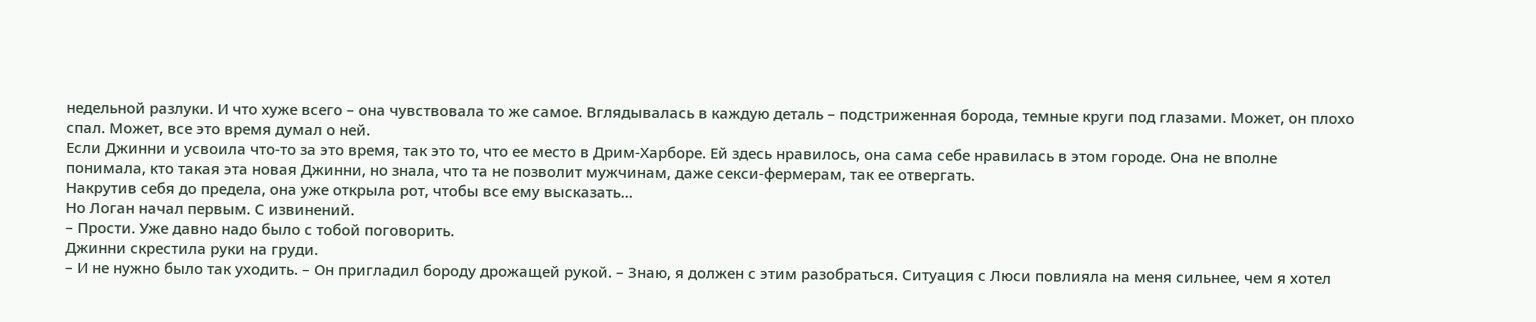недельной разлуки. И что хуже всего – она чувствовала то же самое. Вглядывалась в каждую деталь – подстриженная борода, темные круги под глазами. Может, он плохо спал. Может, все это время думал о ней.
Если Джинни и усвоила что-то за это время, так это то, что ее место в Дрим-Харборе. Ей здесь нравилось, она сама себе нравилась в этом городе. Она не вполне понимала, кто такая эта новая Джинни, но знала, что та не позволит мужчинам, даже секси-фермерам, так ее отвергать.
Накрутив себя до предела, она уже открыла рот, чтобы все ему высказать…
Но Логан начал первым. С извинений.
– Прости. Уже давно надо было с тобой поговорить.
Джинни скрестила руки на груди.
– И не нужно было так уходить. – Он пригладил бороду дрожащей рукой. – Знаю, я должен с этим разобраться. Ситуация с Люси повлияла на меня сильнее, чем я хотел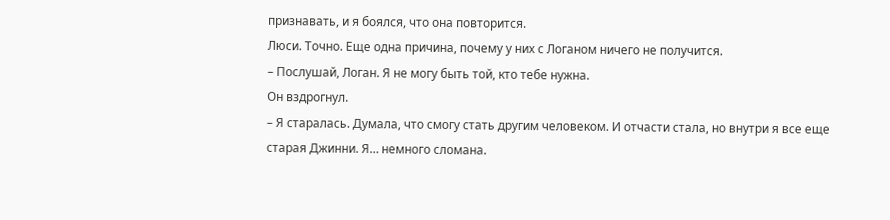признавать, и я боялся, что она повторится.
Люси. Точно. Еще одна причина, почему у них с Логаном ничего не получится.
– Послушай, Логан. Я не могу быть той, кто тебе нужна.
Он вздрогнул.
– Я старалась. Думала, что смогу стать другим человеком. И отчасти стала, но внутри я все еще старая Джинни. Я… немного сломана.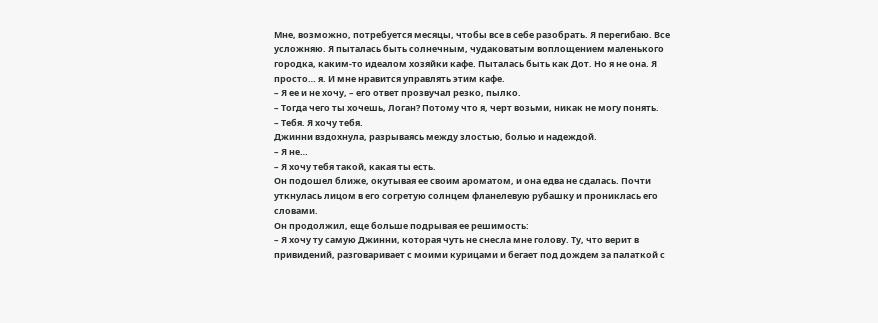Мне, возможно, потребуется месяцы, чтобы все в себе разобрать. Я перегибаю. Все усложняю. Я пыталась быть солнечным, чудаковатым воплощением маленького городка, каким-то идеалом хозяйки кафе. Пыталась быть как Дот. Но я не она. Я просто… я. И мне нравится управлять этим кафе.
– Я ее и не хочу, – его ответ прозвучал резко, пылко.
– Тогда чего ты хочешь, Логан? Потому что я, черт возьми, никак не могу понять.
– Тебя. Я хочу тебя.
Джинни вздохнула, разрываясь между злостью, болью и надеждой.
– Я не…
– Я хочу тебя такой, какая ты есть.
Он подошел ближе, окутывая ее своим ароматом, и она едва не сдалась. Почти уткнулась лицом в его согретую солнцем фланелевую рубашку и прониклась его словами.
Он продолжил, еще больше подрывая ее решимость:
– Я хочу ту самую Джинни, которая чуть не снесла мне голову. Ту, что верит в привидений, разговаривает с моими курицами и бегает под дождем за палаткой с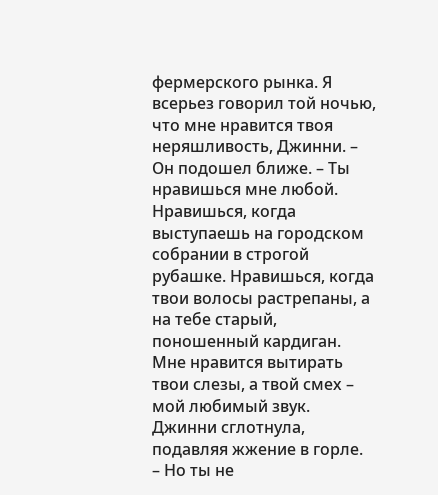фермерского рынка. Я всерьез говорил той ночью, что мне нравится твоя неряшливость, Джинни. – Он подошел ближе. – Ты нравишься мне любой. Нравишься, когда выступаешь на городском собрании в строгой рубашке. Нравишься, когда твои волосы растрепаны, а на тебе старый, поношенный кардиган. Мне нравится вытирать твои слезы, а твой смех – мой любимый звук.
Джинни сглотнула, подавляя жжение в горле.
– Но ты не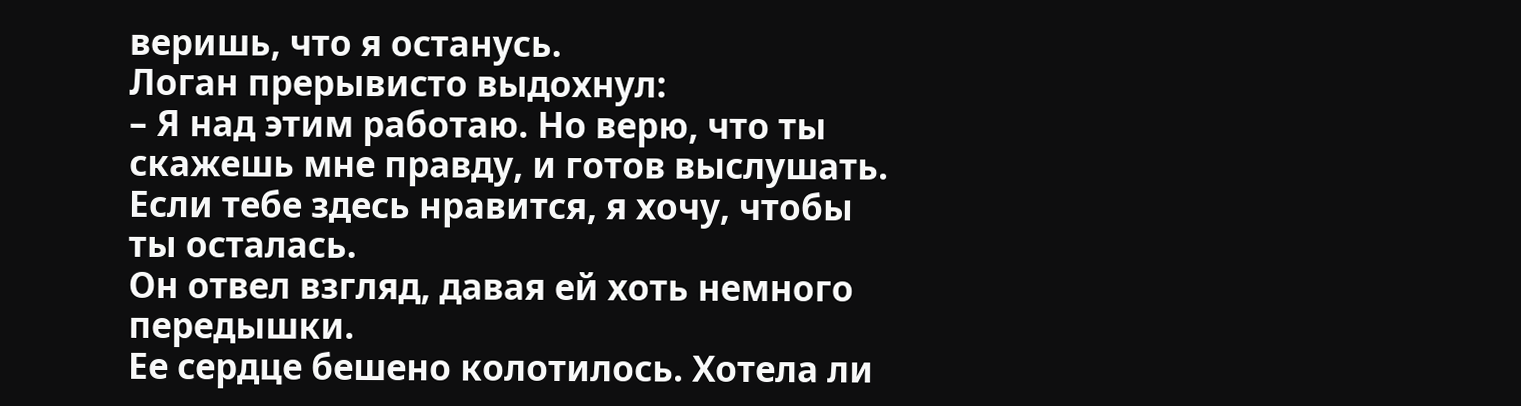веришь, что я останусь.
Логан прерывисто выдохнул:
– Я над этим работаю. Но верю, что ты скажешь мне правду, и готов выслушать. Если тебе здесь нравится, я хочу, чтобы ты осталась.
Он отвел взгляд, давая ей хоть немного передышки.
Ее сердце бешено колотилось. Хотела ли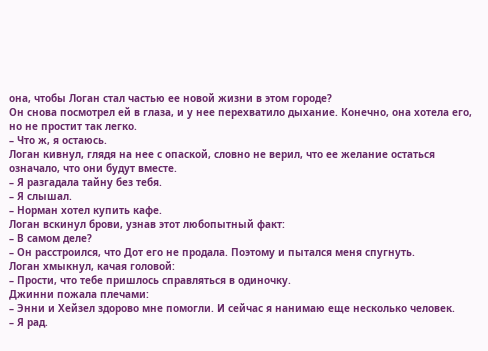она, чтобы Логан стал частью ее новой жизни в этом городе?
Он снова посмотрел ей в глаза, и у нее перехватило дыхание. Конечно, она хотела его, но не простит так легко.
– Что ж, я остаюсь.
Логан кивнул, глядя на нее с опаской, словно не верил, что ее желание остаться означало, что они будут вместе.
– Я разгадала тайну без тебя.
– Я слышал.
– Норман хотел купить кафе.
Логан вскинул брови, узнав этот любопытный факт:
– В самом деле?
– Он расстроился, что Дот его не продала. Поэтому и пытался меня спугнуть.
Логан хмыкнул, качая головой:
– Прости, что тебе пришлось справляться в одиночку.
Джинни пожала плечами:
– Энни и Хейзел здорово мне помогли. И сейчас я нанимаю еще несколько человек.
– Я рад.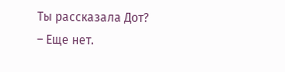Ты рассказала Дот?
– Еще нет.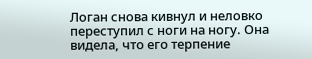Логан снова кивнул и неловко переступил с ноги на ногу. Она видела, что его терпение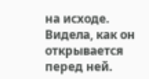на исходе. Видела, как он открывается перед ней.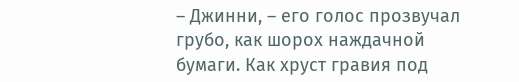– Джинни, – его голос прозвучал грубо, как шорох наждачной бумаги. Как хруст гравия под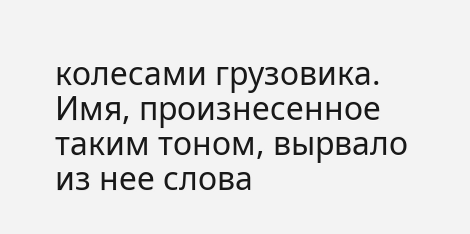колесами грузовика.
Имя, произнесенное таким тоном, вырвало из нее слова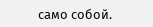само собой.